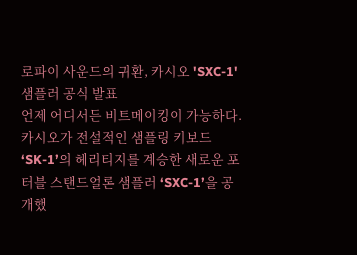로파이 사운드의 귀환, 카시오 'SXC-1' 샘플러 공식 발표
언제 어디서든 비트메이킹이 가능하다.
카시오가 전설적인 샘플링 키보드 ‘SK-1’의 헤리티지를 계승한 새로운 포터블 스탠드얼론 샘플러 ‘SXC-1’을 공개했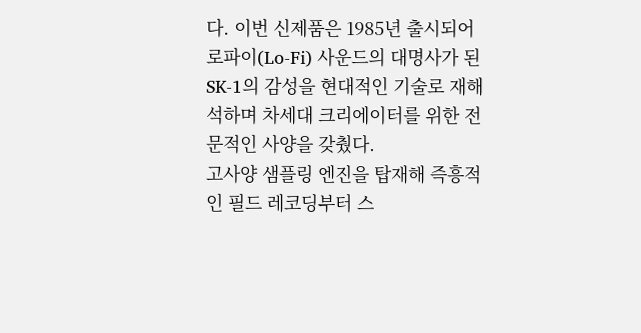다. 이번 신제품은 1985년 출시되어 로파이(Lo-Fi) 사운드의 대명사가 된 SK-1의 감성을 현대적인 기술로 재해석하며 차세대 크리에이터를 위한 전문적인 사양을 갖췄다.
고사양 샘플링 엔진을 탑재해 즉흥적인 필드 레코딩부터 스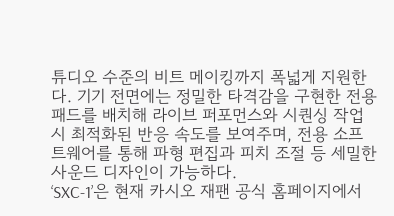튜디오 수준의 비트 메이킹까지 폭넓게 지원한다. 기기 전면에는 정밀한 타격감을 구현한 전용 패드를 배치해 라이브 퍼포먼스와 시퀀싱 작업 시 최적화된 반응 속도를 보여주며, 전용 소프트웨어를 통해 파형 편집과 피치 조절 등 세밀한 사운드 디자인이 가능하다.
‘SXC-1’은 현재 카시오 재팬 공식 홈페이지에서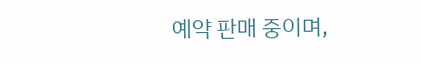예약 판매 중이며,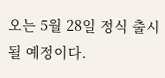오는 5월 28일 정식 출시될 예정이다.